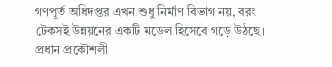গণপূর্ত অধিদপ্তর এখন শুধু নির্মাণ বিভাগ নয়, বরং টেকসই উন্নয়নের একটি মডেল হিসেবে গড়ে উঠছে। প্রধান প্রকৌশলী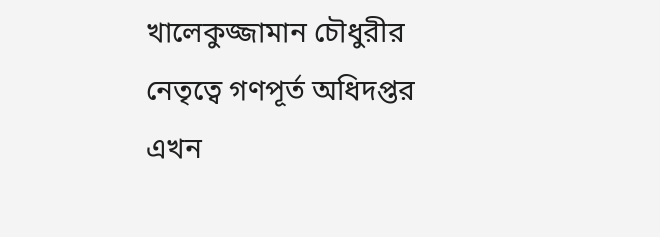খালেকুজ্জামান চৌধুরীর নেতৃত্বে গণপূর্ত অধিদপ্তর এখন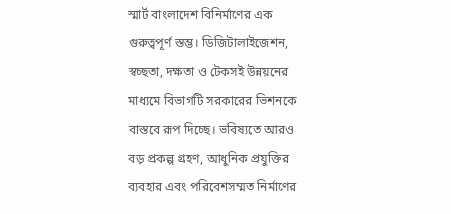স্মার্ট বাংলাদেশ বিনির্মাণের এক গুরুত্বপূর্ণ স্তম্ভ। ডিজিটালাইজেশন, স্বচ্ছতা, দক্ষতা ও টেকসই উন্নয়নের মাধ্যমে বিভাগটি সরকারের ভিশনকে বাস্তবে রূপ দিচ্ছে। ভবিষ্যতে আরও বড় প্রকল্প গ্রহণ, আধুনিক প্রযুক্তির ব্যবহার এবং পরিবেশসম্মত নির্মাণের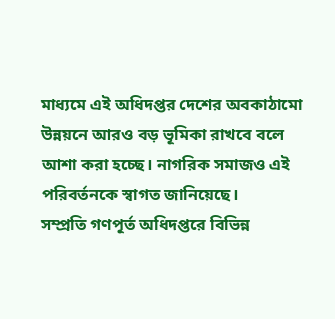মাধ্যমে এই অধিদপ্তর দেশের অবকাঠামো উন্নয়নে আরও বড় ভূমিকা রাখবে বলে আশা করা হচ্ছে। নাগরিক সমাজও এই পরিবর্তনকে স্বাগত জানিয়েছে।
সম্প্রতি গণপূর্ত অধিদপ্তরে বিভিন্ন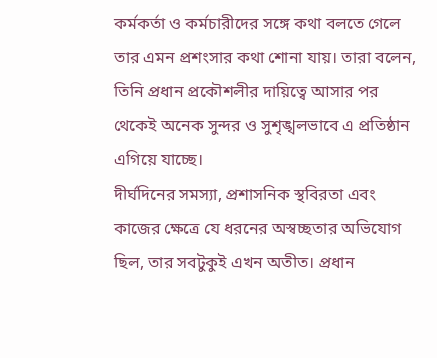কর্মকর্তা ও কর্মচারীদের সঙ্গে কথা বলতে গেলে তার এমন প্রশংসার কথা শোনা যায়। তারা বলেন, তিনি প্রধান প্রকৌশলীর দায়িত্বে আসার পর থেকেই অনেক সুন্দর ও সুশৃঙ্খলভাবে এ প্রতিষ্ঠান এগিয়ে যাচ্ছে।
দীর্ঘদিনের সমস্যা, প্রশাসনিক স্থবিরতা এবং কাজের ক্ষেত্রে যে ধরনের অস্বচ্ছতার অভিযোগ ছিল, তার সবটুকুই এখন অতীত। প্রধান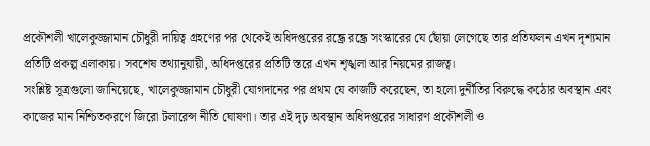প্রকৌশলী খালেকুজ্জামান চৌধুরী দায়িত্ব গ্রহণের পর থেকেই অধিদপ্তরের রন্ধ্রে রন্ধ্রে সংস্কারের যে ছোঁয়া লেগেছে তার প্রতিফলন এখন দৃশ্যমান প্রতিটি প্রকল্প এলাকায়। সবশেষ তথ্যানুযায়ী, অধিদপ্তরের প্রতিটি স্তরে এখন শৃঙ্খলা আর নিয়মের রাজত্ব।
সংশ্লিষ্ট সূত্রগুলো জানিয়েছে, খালেকুজ্জামান চৌধুরী যোগদানের পর প্রথম যে কাজটি করেছেন, তা হলো দুর্নীতির বিরুদ্ধে কঠোর অবস্থান এবং কাজের মান নিশ্চিতকরণে জিরো টলারেন্স নীতি ঘোষণা। তার এই দৃঢ় অবস্থান অধিদপ্তরের সাধারণ প্রকৌশলী ও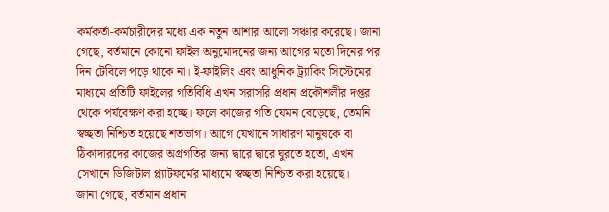কর্মকর্তা-কর্মচারীদের মধ্যে এক নতুন আশার আলো সঞ্চার করেছে। জানা গেছে, বর্তমানে কোনো ফাইল অনুমোদনের জন্য আগের মতো দিনের পর দিন টেবিলে পড়ে থাকে না। ই-ফাইলিং এবং আধুনিক ট্র্যাকিং সিস্টেমের মাধ্যমে প্রতিটি ফাইলের গতিবিধি এখন সরাসরি প্রধান প্রকৌশলীর দপ্তর থেকে পর্যবেক্ষণ করা হচ্ছে। ফলে কাজের গতি যেমন বেড়েছে, তেমনি স্বচ্ছতা নিশ্চিত হয়েছে শতভাগ। আগে যেখানে সাধারণ মানুষকে বা ঠিকাদারদের কাজের অগ্রগতির জন্য দ্বারে দ্বারে ঘুরতে হতো, এখন সেখানে ডিজিটাল প্ল্যাটফর্মের মাধ্যমে স্বচ্ছতা নিশ্চিত করা হয়েছে।
জানা গেছে, বর্তমান প্রধান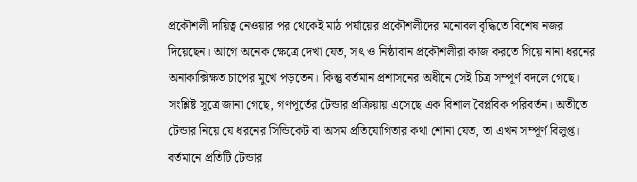প্রকৌশলী দায়িত্ব নেওয়ার পর থেকেই মাঠ পর্যায়ের প্রকৌশলীদের মনোবল বৃদ্ধিতে বিশেষ নজর দিয়েছেন। আগে অনেক ক্ষেত্রে দেখা যেত, সৎ ও নিষ্ঠাবান প্রকৌশলীরা কাজ করতে গিয়ে নানা ধরনের অনাকাক্সিক্ষত চাপের মুখে পড়তেন। কিন্তু বর্তমান প্রশাসনের অধীনে সেই চিত্র সম্পূর্ণ বদলে গেছে।
সংশ্লিষ্ট সূত্রে জানা গেছে, গণপূর্তের টেন্ডার প্রক্রিয়ায় এসেছে এক বিশাল বৈপ্লবিক পরিবর্তন। অতীতে টেন্ডার নিয়ে যে ধরনের সিন্ডিকেট বা অসম প্রতিযোগিতার কথা শোনা যেত, তা এখন সম্পূর্ণ বিলুপ্ত। বর্তমানে প্রতিটি টেন্ডার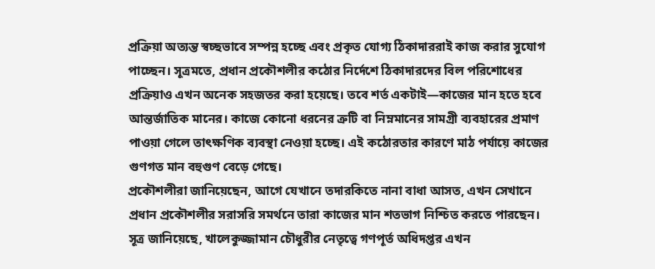প্রক্রিয়া অত্যন্ত স্বচ্ছভাবে সম্পন্ন হচ্ছে এবং প্রকৃত যোগ্য ঠিকাদাররাই কাজ করার সুযোগ পাচ্ছেন। সূত্রমতে, প্রধান প্রকৌশলীর কঠোর নির্দেশে ঠিকাদারদের বিল পরিশোধের প্রক্রিয়াও এখন অনেক সহজতর করা হয়েছে। তবে শর্ত একটাই—কাজের মান হতে হবে আন্তর্জাতিক মানের। কাজে কোনো ধরনের ত্রুটি বা নিম্নমানের সামগ্রী ব্যবহারের প্রমাণ পাওয়া গেলে তাৎক্ষণিক ব্যবস্থা নেওয়া হচ্ছে। এই কঠোরতার কারণে মাঠ পর্যায়ে কাজের গুণগত মান বহুগুণ বেড়ে গেছে।
প্রকৌশলীরা জানিয়েছেন, আগে যেখানে তদারকিতে নানা বাধা আসত, এখন সেখানে প্রধান প্রকৌশলীর সরাসরি সমর্থনে তারা কাজের মান শতভাগ নিশ্চিত করতে পারছেন। সূত্র জানিয়েছে, খালেকুজ্জামান চৌধুরীর নেতৃত্বে গণপূর্ত অধিদপ্তর এখন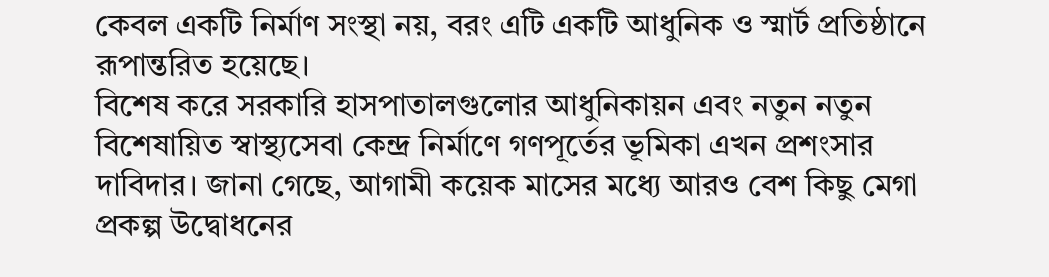কেবল একটি নির্মাণ সংস্থা নয়, বরং এটি একটি আধুনিক ও স্মার্ট প্রতিষ্ঠানে রূপান্তরিত হয়েছে।
বিশেষ করে সরকারি হাসপাতালগুলোর আধুনিকায়ন এবং নতুন নতুন বিশেষায়িত স্বাস্থ্যসেবা কেন্দ্র নির্মাণে গণপূর্তের ভূমিকা এখন প্রশংসার দাবিদার। জানা গেছে, আগামী কয়েক মাসের মধ্যে আরও বেশ কিছু মেগা প্রকল্প উদ্বোধনের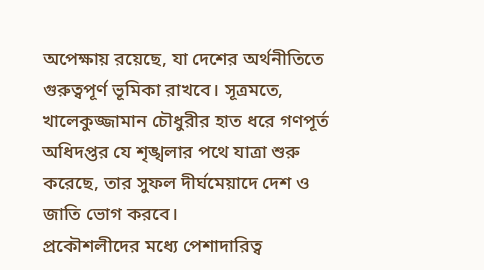অপেক্ষায় রয়েছে, যা দেশের অর্থনীতিতে গুরুত্বপূর্ণ ভূমিকা রাখবে। সূত্রমতে, খালেকুজ্জামান চৌধুরীর হাত ধরে গণপূর্ত অধিদপ্তর যে শৃঙ্খলার পথে যাত্রা শুরু করেছে, তার সুফল দীর্ঘমেয়াদে দেশ ও জাতি ভোগ করবে।
প্রকৌশলীদের মধ্যে পেশাদারিত্ব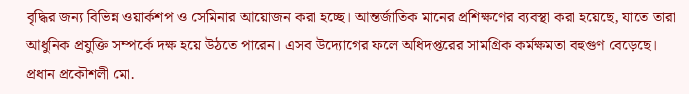বৃদ্ধির জন্য বিভিন্ন ওয়ার্কশপ ও সেমিনার আয়োজন করা হচ্ছে। আন্তর্জাতিক মানের প্রশিক্ষণের ব্যবস্থা করা হয়েছে, যাতে তারা আধুনিক প্রযুক্তি সম্পর্কে দক্ষ হয়ে উঠতে পারেন। এসব উদ্যোগের ফলে অধিদপ্তরের সামগ্রিক কর্মক্ষমতা বহুগুণ বেড়েছে।
প্রধান প্রকৌশলী মো.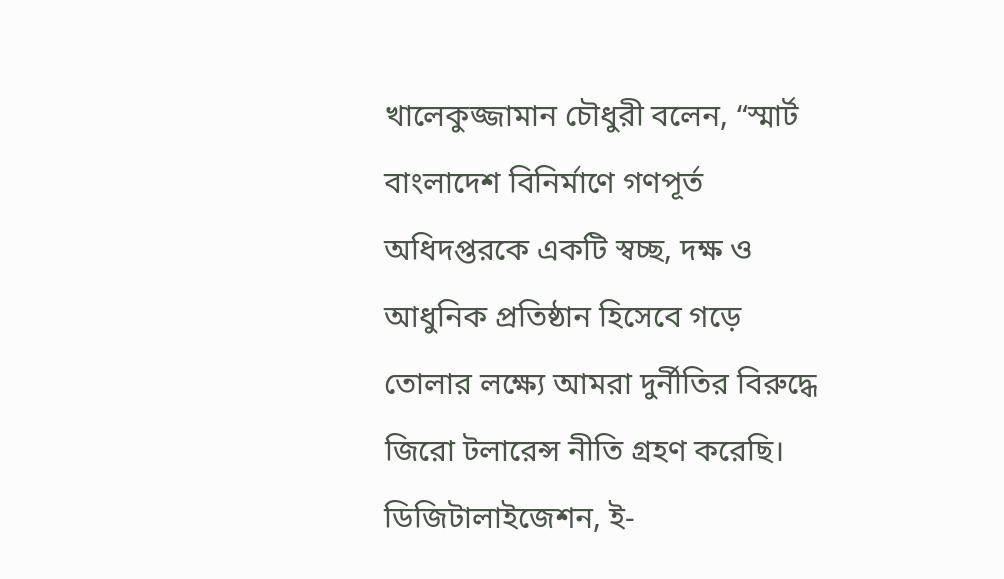খালেকুজ্জামান চৌধুরী বলেন, “স্মার্ট বাংলাদেশ বিনির্মাণে গণপূর্ত অধিদপ্তরকে একটি স্বচ্ছ, দক্ষ ও আধুনিক প্রতিষ্ঠান হিসেবে গড়ে তোলার লক্ষ্যে আমরা দুর্নীতির বিরুদ্ধে জিরো টলারেন্স নীতি গ্রহণ করেছি। ডিজিটালাইজেশন, ই-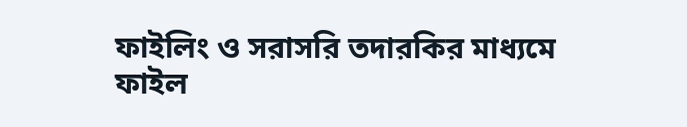ফাইলিং ও সরাসরি তদারকির মাধ্যমে ফাইল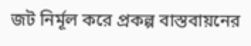জট নির্মূল করে প্রকল্প বাস্তবায়নের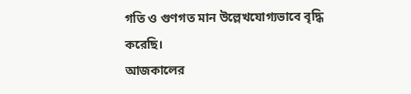গতি ও গুণগত মান উল্লেখযোগ্যভাবে বৃদ্ধি করেছি।
আজকালের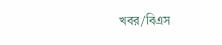খবর/বিএস